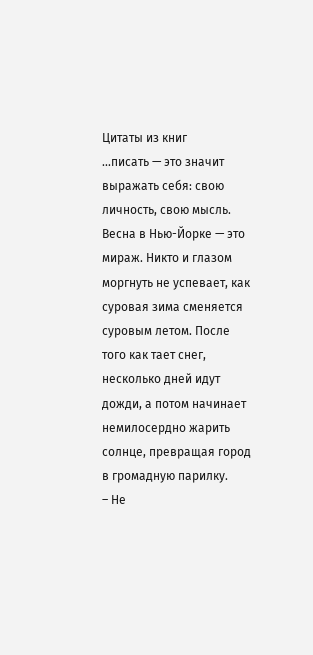Цитаты из книг
...писать — это значит выражать себя: свою личность, свою мысль.
Весна в Нью-Йорке — это мираж. Никто и глазом моргнуть не успевает, как суровая зима сменяется суровым летом. После того как тает снег, несколько дней идут дожди, а потом начинает немилосердно жарить солнце, превращая город в громадную парилку.
– Не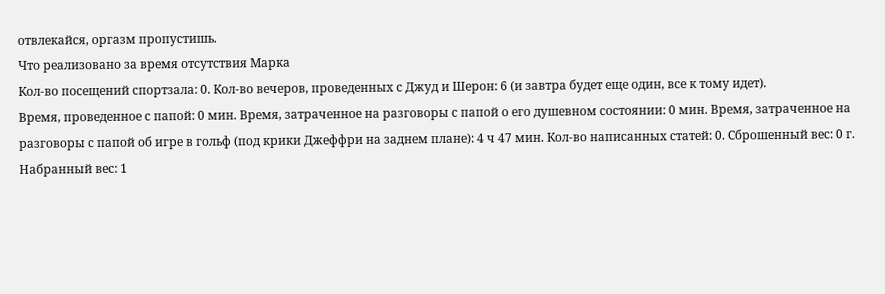отвлекайся, оргазм пропустишь.
Что реализовано за время отсутствия Марка
Кол-во посещений спортзала: 0. Кол-во вечеров, проведенных с Джуд и Шерон: 6 (и завтра будет еще один, все к тому идет).
Время, проведенное с папой: 0 мин. Время, затраченное на разговоры с папой о его душевном состоянии: 0 мин. Время, затраченное на разговоры с папой об игре в гольф (под крики Джеффри на заднем плане): 4 ч 47 мин. Кол-во написанных статей: 0. Сброшенный вес: 0 г. Набранный вес: 1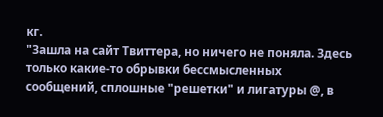кг.
"Зашла на сайт Твиттера, но ничего не поняла. Здесь только какие-то обрывки бессмысленных сообщений, сплошные "решетки" и лигатуры @, в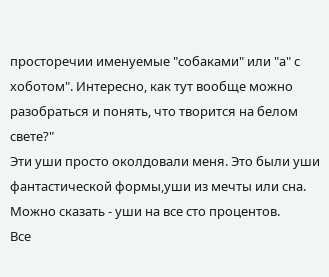просторечии именуемые "собаками" или "а" с хоботом". Интересно, как тут вообще можно разобраться и понять, что творится на белом свете?"
Эти уши просто околдовали меня. Это были уши фантастической формы,уши из мечты или сна. Можно сказать - уши на все сто процентов.
Все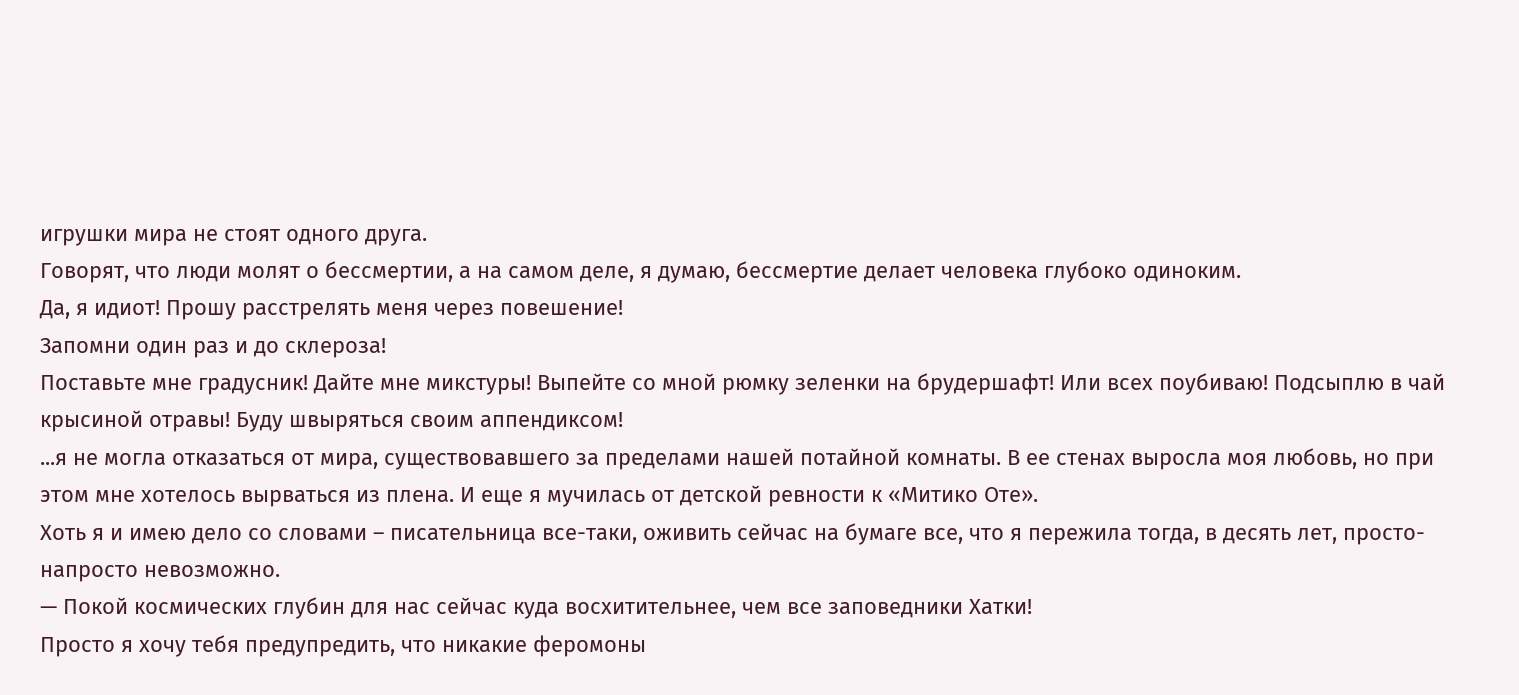игрушки мира не стоят одного друга.
Говорят, что люди молят о бессмертии, а на самом деле, я думаю, бессмертие делает человека глубоко одиноким.
Да, я идиот! Прошу расстрелять меня через повешение!
Запомни один раз и до склероза!
Поставьте мне градусник! Дайте мне микстуры! Выпейте со мной рюмку зеленки на брудершафт! Или всех поубиваю! Подсыплю в чай крысиной отравы! Буду швыряться своим аппендиксом!
...я не могла отказаться от мира, существовавшего за пределами нашей потайной комнаты. В ее стенах выросла моя любовь, но при этом мне хотелось вырваться из плена. И еще я мучилась от детской ревности к «Митико Оте».
Хоть я и имею дело со словами – писательница все-таки, оживить сейчас на бумаге все, что я пережила тогда, в десять лет, просто-напросто невозможно.
— Покой космических глубин для нас сейчас куда восхитительнее, чем все заповедники Хатки!
Просто я хочу тебя предупредить, что никакие феромоны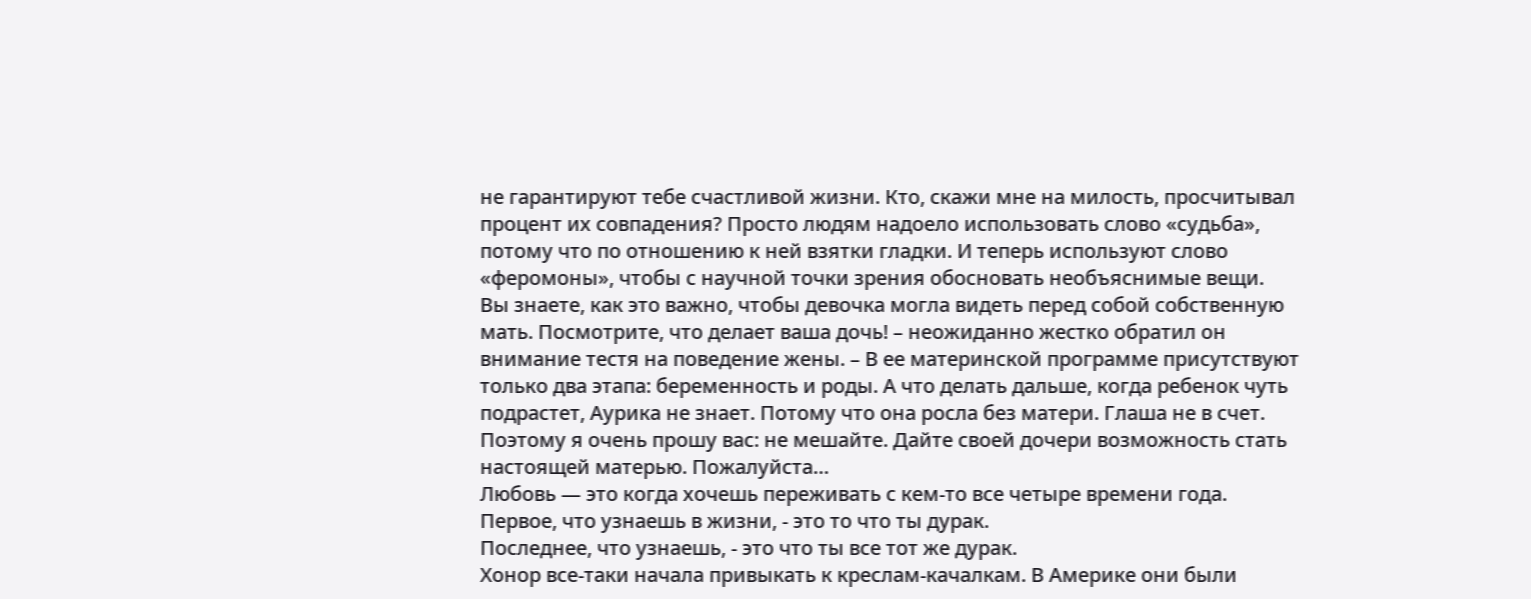не гарантируют тебе счастливой жизни. Кто, скажи мне на милость, просчитывал процент их совпадения? Просто людям надоело использовать слово «судьба», потому что по отношению к ней взятки гладки. И теперь используют слово «феромоны», чтобы с научной точки зрения обосновать необъяснимые вещи.
Вы знаете, как это важно, чтобы девочка могла видеть перед собой собственную мать. Посмотрите, что делает ваша дочь! – неожиданно жестко обратил он внимание тестя на поведение жены. – В ее материнской программе присутствуют только два этапа: беременность и роды. А что делать дальше, когда ребенок чуть подрастет, Аурика не знает. Потому что она росла без матери. Глаша не в счет. Поэтому я очень прошу вас: не мешайте. Дайте своей дочери возможность стать настоящей матерью. Пожалуйста…
Любовь — это когда хочешь переживать с кем-то все четыре времени года.
Первое, что узнаешь в жизни, - это то что ты дурак.
Последнее, что узнаешь, - это что ты все тот же дурак.
Хонор все-таки начала привыкать к креслам-качалкам. В Америке они были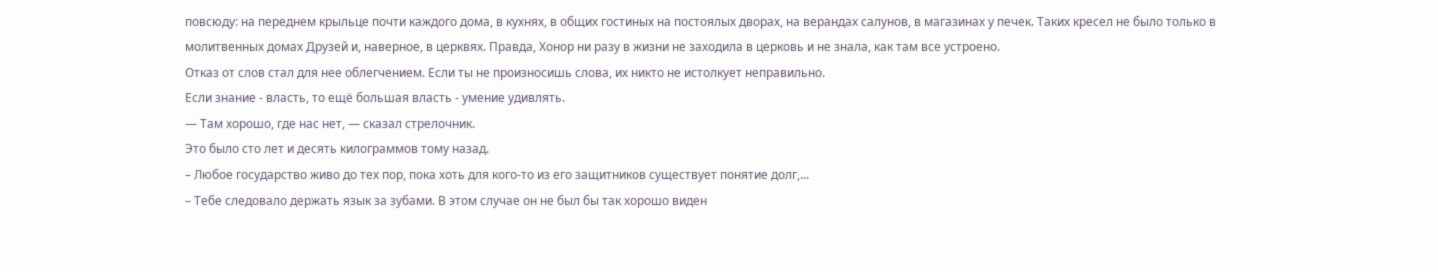повсюду: на переднем крыльце почти каждого дома, в кухнях, в общих гостиных на постоялых дворах, на верандах салунов, в магазинах у печек. Таких кресел не было только в молитвенных домах Друзей и, наверное, в церквях. Правда, Хонор ни разу в жизни не заходила в церковь и не знала, как там все устроено.
Отказ от слов стал для нее облегчением. Если ты не произносишь слова, их никто не истолкует неправильно.
Если знание - власть, то ещё большая власть - умение удивлять.
— Там хорошо, где нас нет, — сказал стрелочник.
Это было сто лет и десять килограммов тому назад.
– Любое государство живо до тех пор, пока хоть для кого-то из его защитников существует понятие долг,...
– Тебе следовало держать язык за зубами. В этом случае он не был бы так хорошо виден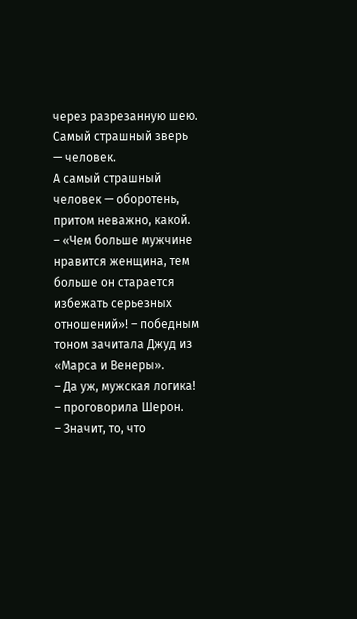через разрезанную шею.
Самый страшный зверь — человек.
А самый страшный человек — оборотень, притом неважно, какой.
– «Чем больше мужчине нравится женщина, тем больше он старается избежать серьезных отношений»! – победным тоном зачитала Джуд из «Марса и Венеры».
– Да уж, мужская логика! – проговорила Шерон.
– Значит, то, что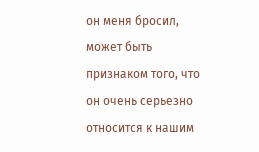он меня бросил, может быть признаком того, что он очень серьезно относится к нашим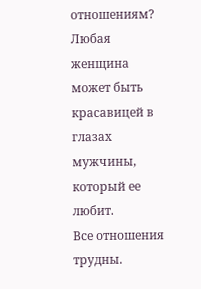отношениям?
Любая женщина может быть красавицей в глазах мужчины, который ее любит.
Все отношения трудны.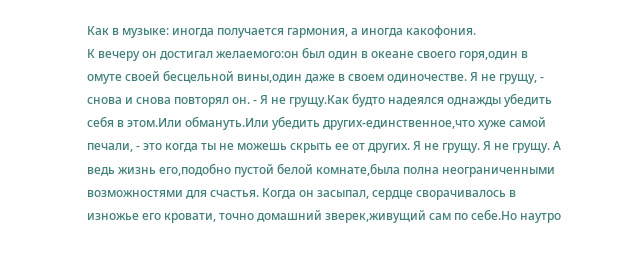Как в музыке: иногда получается гармония, а иногда какофония.
К вечеру он достигал желаемого:он был один в океане своего горя,один в омуте своей бесцельной вины,один даже в своем одиночестве. Я не грущу, - снова и снова повторял он. - Я не грущу.Как будто надеялся однажды убедить себя в этом.Или обмануть.Или убедить других-единственное,что хуже самой печали, - это когда ты не можешь скрыть ее от других. Я не грущу. Я не грущу. А ведь жизнь его,подобно пустой белой комнате,была полна неограниченными возможностями для счастья. Когда он засыпал, сердце сворачивалось в изножье его кровати, точно домашний зверек,живущий сам по себе.Но наутро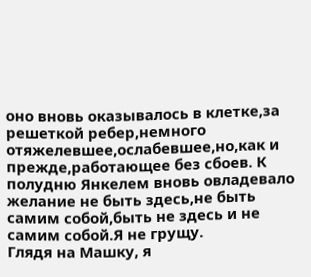оно вновь оказывалось в клетке,за решеткой ребер,немного отяжелевшее,ослабевшее,но,как и прежде,работающее без сбоев. К полудню Янкелем вновь овладевало желание не быть здесь,не быть самим собой,быть не здесь и не самим собой.Я не грущу.
Глядя на Машку, я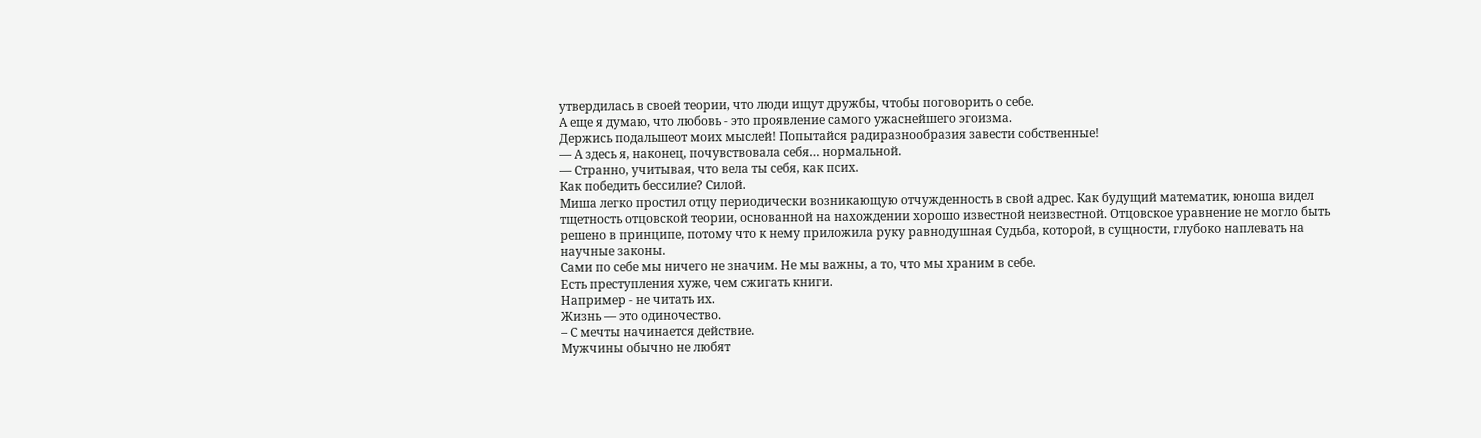утвердилась в своей теории, что люди ищут дружбы, чтобы поговорить о себе.
А еще я думаю, что любовь - это проявление самого ужаснейшего эгоизма.
Держись подальшеот моих мыслей! Попытайся радиразнообразия завести собственные!
— А здесь я, наконец, почувствовала себя… нормальной.
— Странно, учитывая, что вела ты себя, как псих.
Как победить бессилие? Силой.
Миша легко простил отцу периодически возникающую отчужденность в свой адрес. Как будущий математик, юноша видел тщетность отцовской теории, основанной на нахождении хорошо известной неизвестной. Отцовское уравнение не могло быть решено в принципе, потому что к нему приложила руку равнодушная Судьба, которой, в сущности, глубоко наплевать на научные законы.
Сами по себе мы ничего не значим. Не мы важны, а то, что мы храним в себе.
Есть преступления хуже, чем сжигать книги.
Например - не читать их.
Жизнь — это одиночество.
– С мечты начинается действие.
Мужчины обычно не любят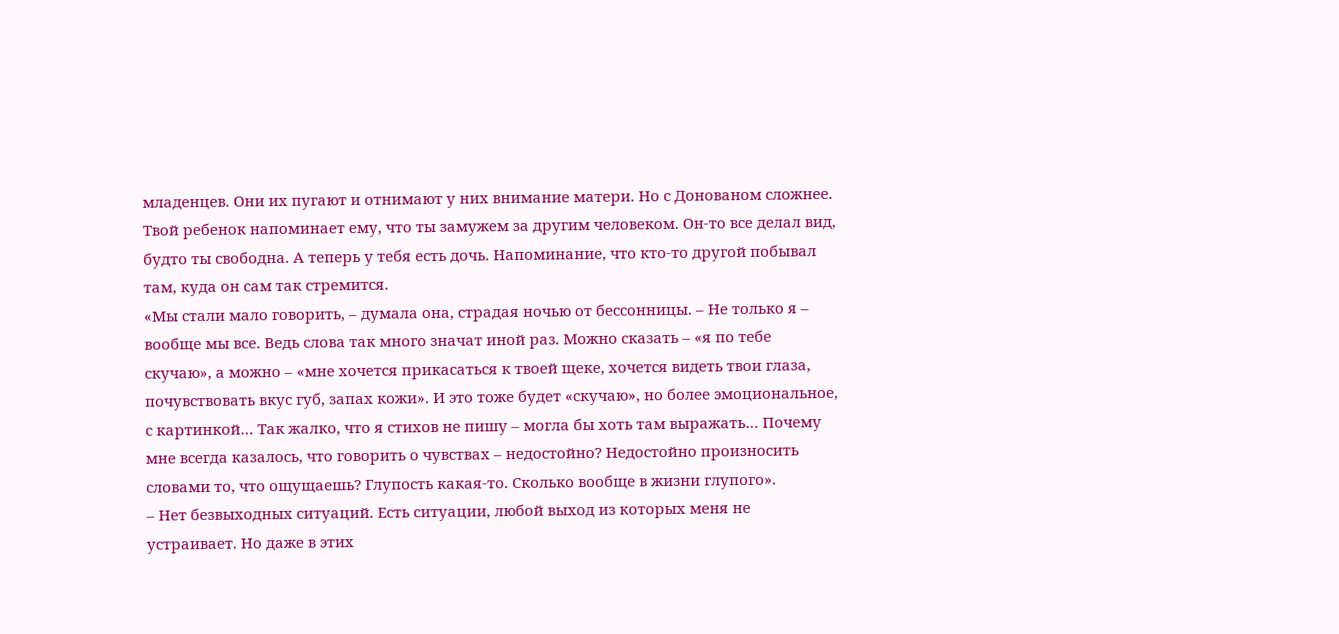младенцев. Они их пугают и отнимают у них внимание матери. Но с Донованом сложнее. Твой ребенок напоминает ему, что ты замужем за другим человеком. Он-то все делал вид, будто ты свободна. А теперь у тебя есть дочь. Напоминание, что кто-то другой побывал там, куда он сам так стремится.
«Мы стали мало говорить, – думала она, страдая ночью от бессонницы. – Не только я – вообще мы все. Ведь слова так много значат иной раз. Можно сказать – «я по тебе скучаю», а можно – «мне хочется прикасаться к твоей щеке, хочется видеть твои глаза, почувствовать вкус губ, запах кожи». И это тоже будет «скучаю», но более эмоциональное, с картинкой… Так жалко, что я стихов не пишу – могла бы хоть там выражать… Почему мне всегда казалось, что говорить о чувствах – недостойно? Недостойно произносить словами то, что ощущаешь? Глупость какая-то. Сколько вообще в жизни глупого».
– Нет безвыходных ситуаций. Есть ситуации, любой выход из которых меня не устраивает. Но даже в этих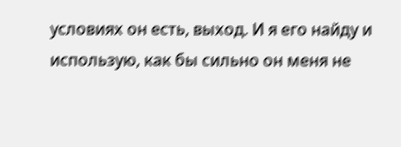условиях он есть, выход. И я его найду и использую, как бы сильно он меня не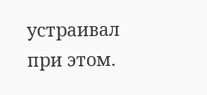устраивал при этом.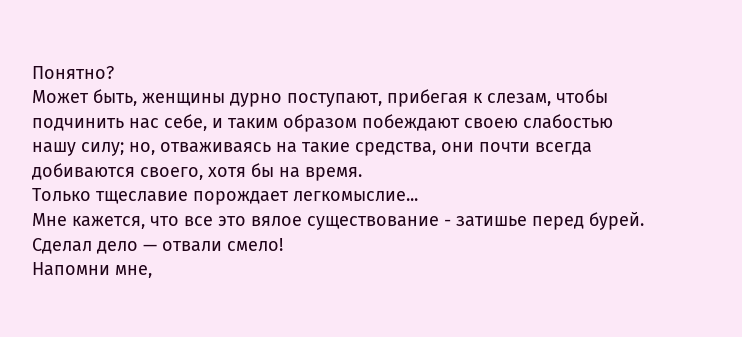Понятно?
Может быть, женщины дурно поступают, прибегая к слезам, чтобы подчинить нас себе, и таким образом побеждают своею слабостью нашу силу; но, отваживаясь на такие средства, они почти всегда добиваются своего, хотя бы на время.
Только тщеславие порождает легкомыслие...
Мне кажется, что все это вялое существование - затишье перед бурей.
Сделал дело — отвали смело!
Напомни мне,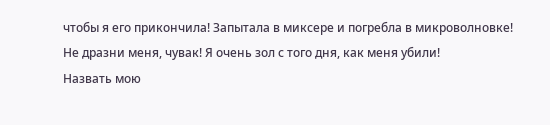чтобы я его прикончила! Запытала в миксере и погребла в микроволновке!
Не дразни меня, чувак! Я очень зол с того дня, как меня убили!
Назвать мою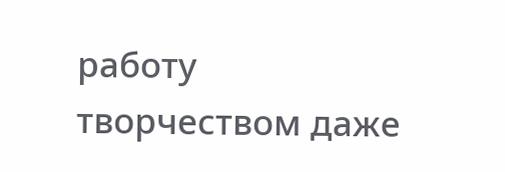работу творчеством даже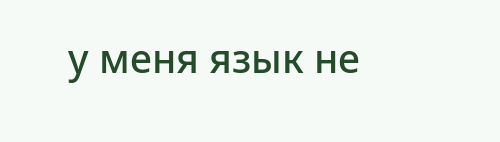у меня язык не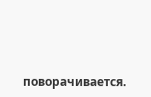поворачивается.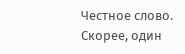Честное слово. Скорее, один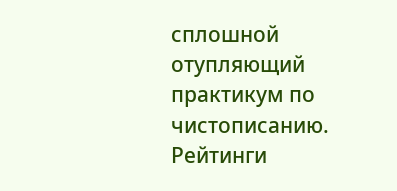сплошной отупляющий практикум по чистописанию.
Рейтинги